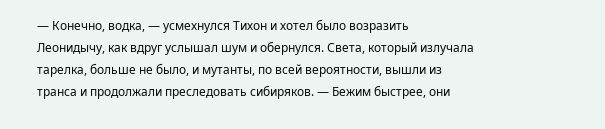— Конечно, водка, — усмехнулся Тихон и хотел было возразить Леонидычу, как вдруг услышал шум и обернулся. Света, который излучала тарелка, больше не было, и мутанты, по всей вероятности, вышли из транса и продолжали преследовать сибиряков. — Бежим быстрее, они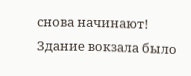снова начинают!
Здание вокзала было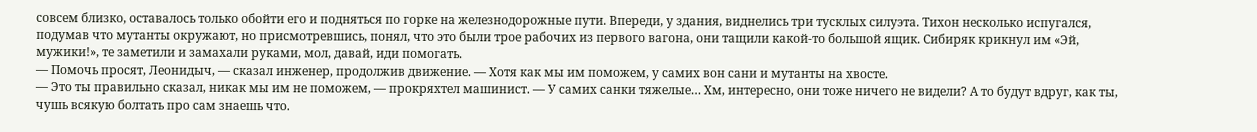совсем близко, оставалось только обойти его и подняться по горке на железнодорожные пути. Впереди, у здания, виднелись три тусклых силуэта. Тихон несколько испугался, подумав что мутанты окружают, но присмотревшись, понял, что это были трое рабочих из первого вагона, они тащили какой-то большой ящик. Сибиряк крикнул им «Эй, мужики!», те заметили и замахали руками, мол, давай, иди помогать.
— Помочь просят, Леонидыч, — сказал инженер, продолжив движение. — Хотя как мы им поможем, у самих вон сани и мутанты на хвосте.
— Это ты правильно сказал, никак мы им не поможем, — прокряхтел машинист. — У самих санки тяжелые… Хм, интересно, они тоже ничего не видели? А то будут вдруг, как ты, чушь всякую болтать про сам знаешь что.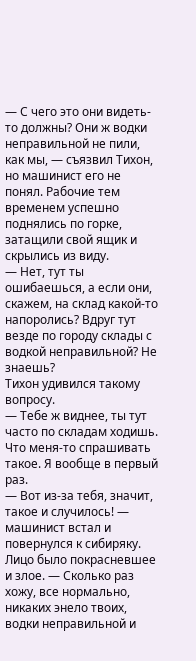— С чего это они видеть-то должны? Они ж водки неправильной не пили, как мы, — съязвил Тихон, но машинист его не понял. Рабочие тем временем успешно поднялись по горке, затащили свой ящик и скрылись из виду.
— Нет, тут ты ошибаешься, а если они, скажем, на склад какой-то напоролись? Вдруг тут везде по городу склады с водкой неправильной? Не знаешь?
Тихон удивился такому вопросу.
— Тебе ж виднее, ты тут часто по складам ходишь. Что меня-то спрашивать такое. Я вообще в первый раз.
— Вот из-за тебя, значит, такое и случилось! — машинист встал и повернулся к сибиряку. Лицо было покрасневшее и злое. — Сколько раз хожу, все нормально, никаких энело твоих, водки неправильной и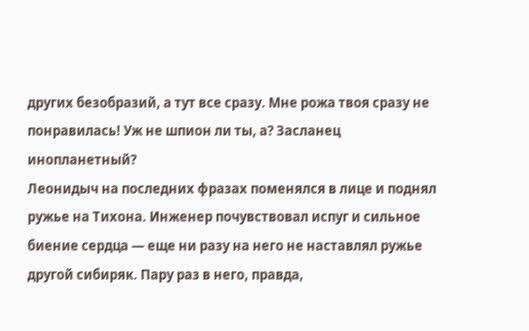других безобразий, а тут все сразу. Мне рожа твоя сразу не понравилась! Уж не шпион ли ты, а? Засланец инопланетный?
Леонидыч на последних фразах поменялся в лице и поднял ружье на Тихона. Инженер почувствовал испуг и сильное биение сердца — еще ни разу на него не наставлял ружье другой сибиряк. Пару раз в него, правда,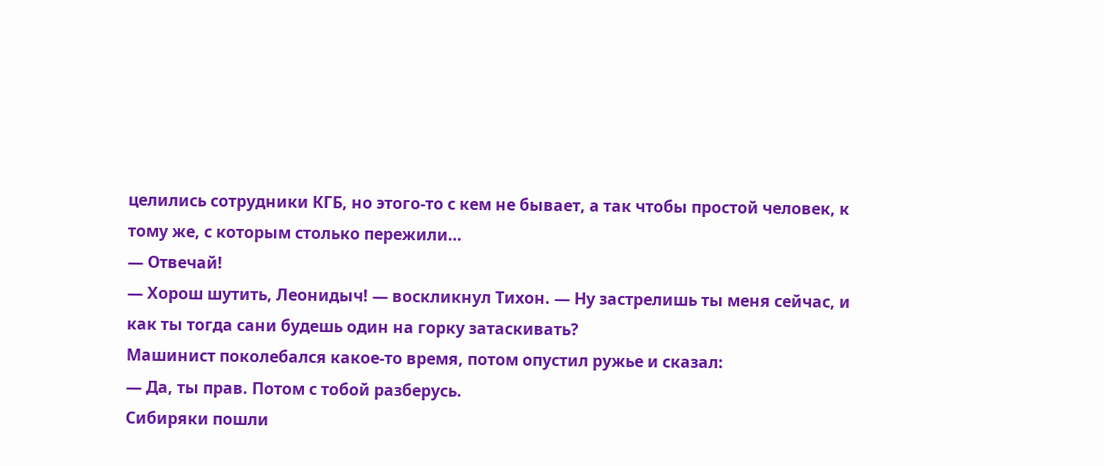целились сотрудники КГБ, но этого-то с кем не бывает, а так чтобы простой человек, к тому же, с которым столько пережили…
— Отвечай!
— Хорош шутить, Леонидыч! — воскликнул Тихон. — Ну застрелишь ты меня сейчас, и как ты тогда сани будешь один на горку затаскивать?
Машинист поколебался какое-то время, потом опустил ружье и сказал:
— Да, ты прав. Потом с тобой разберусь.
Сибиряки пошли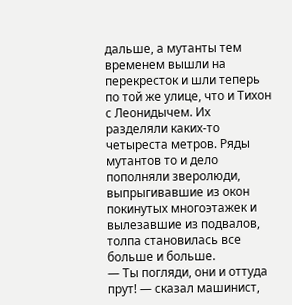дальше, а мутанты тем временем вышли на перекресток и шли теперь по той же улице, что и Тихон с Леонидычем. Их разделяли каких-то четыреста метров. Ряды мутантов то и дело пополняли зверолюди, выпрыгивавшие из окон покинутых многоэтажек и вылезавшие из подвалов, толпа становилась все больше и больше.
— Ты погляди, они и оттуда прут! — сказал машинист,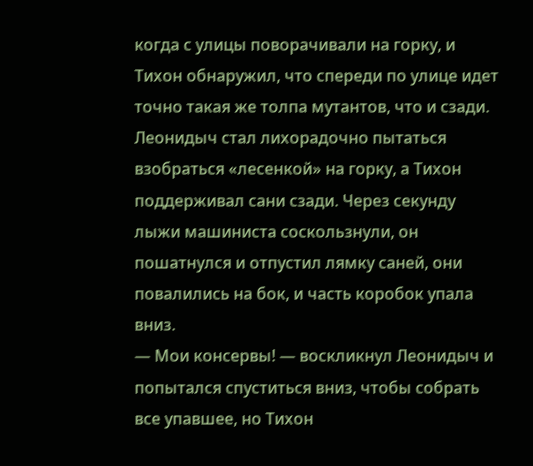когда с улицы поворачивали на горку, и Тихон обнаружил, что спереди по улице идет точно такая же толпа мутантов, что и сзади. Леонидыч стал лихорадочно пытаться взобраться «лесенкой» на горку, а Тихон поддерживал сани сзади. Через секунду лыжи машиниста соскользнули, он пошатнулся и отпустил лямку саней, они повалились на бок, и часть коробок упала вниз.
— Мои консервы! — воскликнул Леонидыч и попытался спуститься вниз, чтобы собрать все упавшее, но Тихон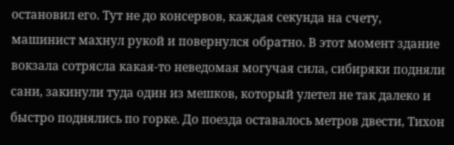остановил его. Тут не до консервов, каждая секунда на счету, машинист махнул рукой и повернулся обратно. В этот момент здание вокзала сотрясла какая-то неведомая могучая сила, сибиряки подняли сани, закинули туда один из мешков, который улетел не так далеко и быстро поднялись по горке. До поезда оставалось метров двести, Тихон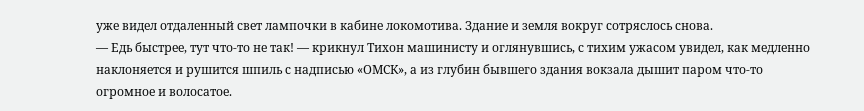уже видел отдаленный свет лампочки в кабине локомотива. Здание и земля вокруг сотряслось снова.
— Едь быстрее, тут что-то не так! — крикнул Тихон машинисту и оглянувшись, с тихим ужасом увидел, как медленно наклоняется и рушится шпиль с надписью «ОМСК», а из глубин бывшего здания вокзала дышит паром что-то огромное и волосатое.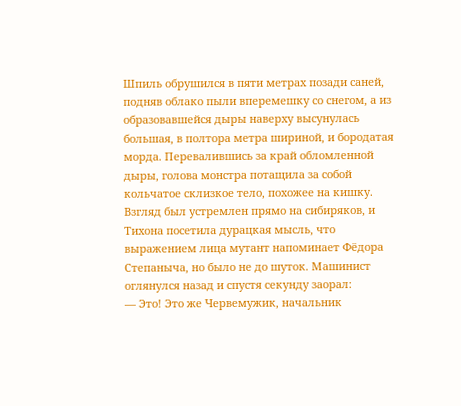Шпиль обрушился в пяти метрах позади саней, подняв облако пыли вперемешку со снегом, а из образовавшейся дыры наверху высунулась большая, в полтора метра шириной, и бородатая морда. Перевалившись за край обломленной дыры, голова монстра потащила за собой кольчатое склизкое тело, похожее на кишку. Взгляд был устремлен прямо на сибиряков, и Тихона посетила дурацкая мысль, что выражением лица мутант напоминает Фёдора Степаныча, но было не до шуток. Машинист оглянулся назад и спустя секунду заорал:
— Это! Это же Червемужик, начальник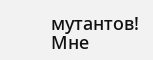мутантов! Мне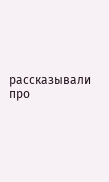рассказывали про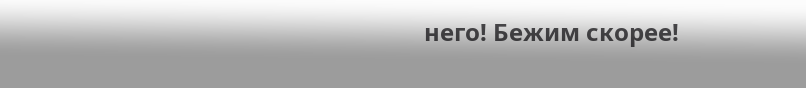него! Бежим скорее!